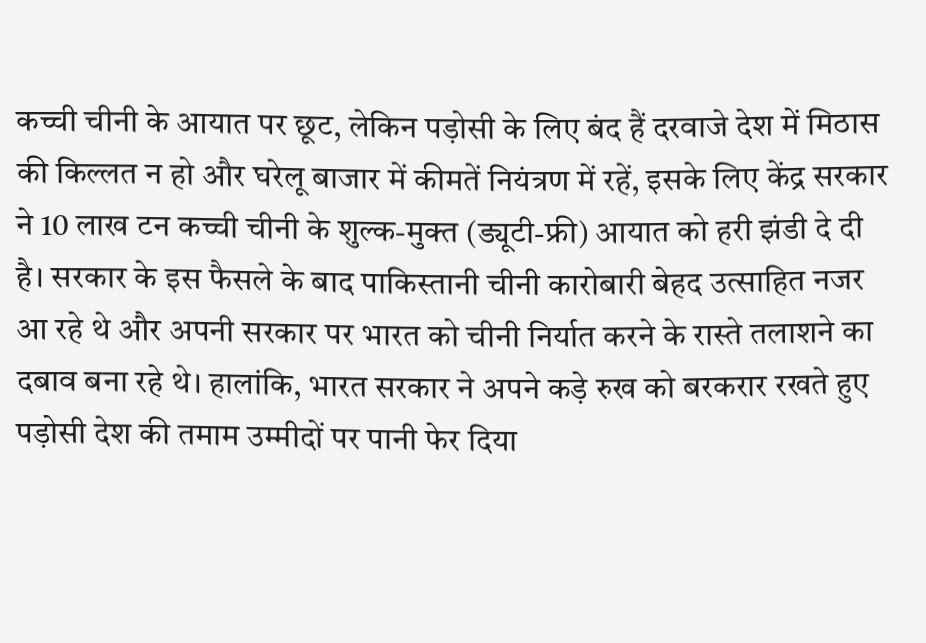कच्ची चीनी के आयात पर छूट, लेकिन पड़ोसी के लिए बंद हैं दरवाजे देश में मिठास की किल्लत न हो और घरेलू बाजार में कीमतें नियंत्रण में रहें, इसके लिए केंद्र सरकार ने 10 लाख टन कच्ची चीनी के शुल्क-मुक्त (ड्यूटी-फ्री) आयात को हरी झंडी दे दी है। सरकार के इस फैसले के बाद पाकिस्तानी चीनी कारोबारी बेहद उत्साहित नजर आ रहे थे और अपनी सरकार पर भारत को चीनी निर्यात करने के रास्ते तलाशने का दबाव बना रहे थे। हालांकि, भारत सरकार ने अपने कड़े रुख को बरकरार रखते हुए पड़ोसी देश की तमाम उम्मीदों पर पानी फेर दिया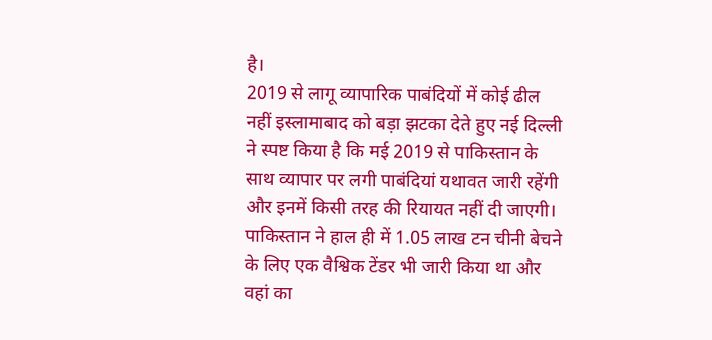है।
2019 से लागू व्यापारिक पाबंदियों में कोई ढील नहीं इस्लामाबाद को बड़ा झटका देते हुए नई दिल्ली ने स्पष्ट किया है कि मई 2019 से पाकिस्तान के साथ व्यापार पर लगी पाबंदियां यथावत जारी रहेंगी और इनमें किसी तरह की रियायत नहीं दी जाएगी। पाकिस्तान ने हाल ही में 1.05 लाख टन चीनी बेचने के लिए एक वैश्विक टेंडर भी जारी किया था और वहां का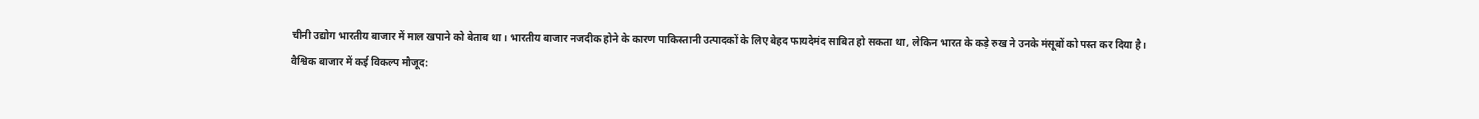चीनी उद्योग भारतीय बाजार में माल खपाने को बेताब था। भारतीय बाजार नजदीक होने के कारण पाकिस्तानी उत्पादकों के लिए बेहद फायदेमंद साबित हो सकता था, लेकिन भारत के कड़े रुख ने उनके मंसूबों को पस्त कर दिया है।
वैश्विक बाजार में कई विकल्प मौजूद: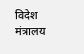विदेश मंत्रालय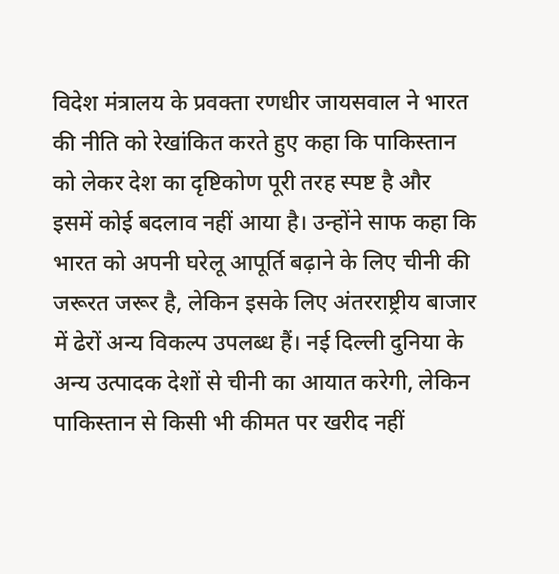विदेश मंत्रालय के प्रवक्ता रणधीर जायसवाल ने भारत की नीति को रेखांकित करते हुए कहा कि पाकिस्तान को लेकर देश का दृष्टिकोण पूरी तरह स्पष्ट है और इसमें कोई बदलाव नहीं आया है। उन्होंने साफ कहा कि भारत को अपनी घरेलू आपूर्ति बढ़ाने के लिए चीनी की जरूरत जरूर है, लेकिन इसके लिए अंतरराष्ट्रीय बाजार में ढेरों अन्य विकल्प उपलब्ध हैं। नई दिल्ली दुनिया के अन्य उत्पादक देशों से चीनी का आयात करेगी, लेकिन पाकिस्तान से किसी भी कीमत पर खरीद नहीं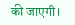की जाएगी।